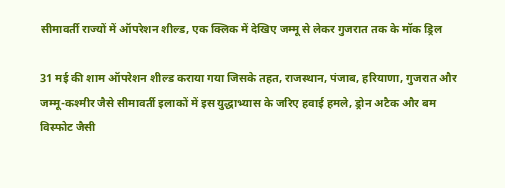सीमावर्ती राज्यों में ऑपरेशन शील्ड, एक क्लिक में देखिए जम्‍मू से लेकर गुजरात तक के मॉक ड्रिल

31 मई की शाम ऑपरेशन शील्ड कराया गया जिसके तहत, राजस्थान, पंजाब, हरियाणा, गुजरात और जम्मू-कश्मीर जैसे सीमावर्ती इलाकों में इस युद्धाभ्यास के जरिए हवाई हमले, ड्रोन अटैक और बम विस्फोट जैसी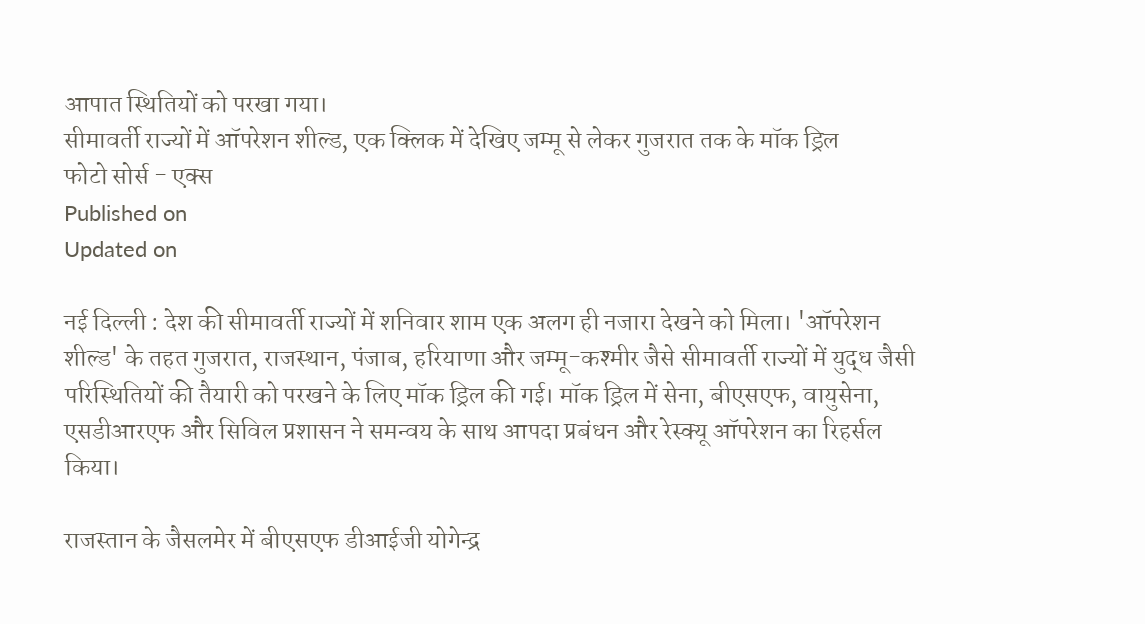आपात स्थितियों को परखा गया।
सीमावर्ती राज्यों में ऑपरेशन शील्ड, एक क्लिक में देखिए जम्‍मू से लेकर गुजरात तक के मॉक ड्रिल
फोटो सोर्स - एक्स
Published on
Updated on

नई दिल्ली : देश की सीमावर्ती राज्यों में शनिवार शाम एक अलग ही नजारा देखने को मिला। 'ऑपरेशन शील्ड' के तहत गुजरात, राजस्थान, पंजाब, हरियाणा और जम्मू-कश्मीर जैसे सीमावर्ती राज्यों में युद्ध जैसी परिस्थितियों की तैयारी को परखने के लिए मॉक ड्रिल की गई। मॉक ड्रिल में सेना, बीएसएफ, वायुसेना, एसडीआरएफ और सिविल प्रशासन ने समन्वय के साथ आपदा प्रबंधन और रेस्क्यू ऑपरेशन का रिहर्सल किया।

राजस्तान के जैसलमेर में बीएसएफ डीआईजी योगेन्द्र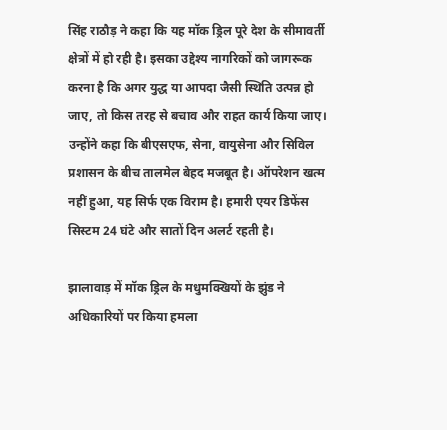सिंह राठौड़ ने कहा कि यह मॉक ड्रिल पूरे देश के सीमावर्ती क्षेत्रों में हो रही है। इसका उद्देश्य नागरिकों को जागरूक करना है कि अगर युद्ध या आपदा जैसी स्थिति उत्पन्न हो जाए, तो किस तरह से बचाव और राहत कार्य किया जाए। उन्होंने कहा कि बीएसएफ, सेना, वायुसेना और सिविल प्रशासन के बीच तालमेल बेहद मजबूत है। ऑपरेशन खत्म नहीं हुआ, यह सिर्फ एक विराम है। हमारी एयर डिफेंस सिस्टम 24 घंटे और सातों दिन अलर्ट रहती है।

झालावाड़ में मॉक ड्रिल के मधुमक्खियों के झुंड ने अधिकारियों पर किया हमला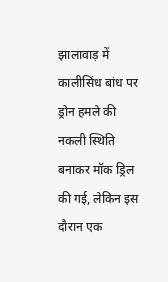झालावाड़ में कालीसिंध बांध पर ड्रोन हमले की नकली स्थिति बनाकर मॉक ड्रिल की गई, लेकिन इस दौरान एक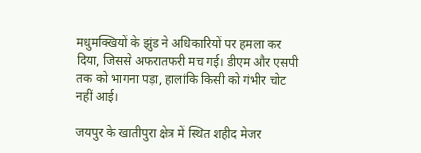मधुमक्खियों के झुंड ने अधिकारियों पर हमला कर दिया, जिससे अफरातफरी मच गई। डीएम और एसपी तक को भागना पड़ा, हालांकि किसी को गंभीर चोट नहीं आई।

जयपुर के खातीपुरा क्षेत्र में स्थित शहीद मेजर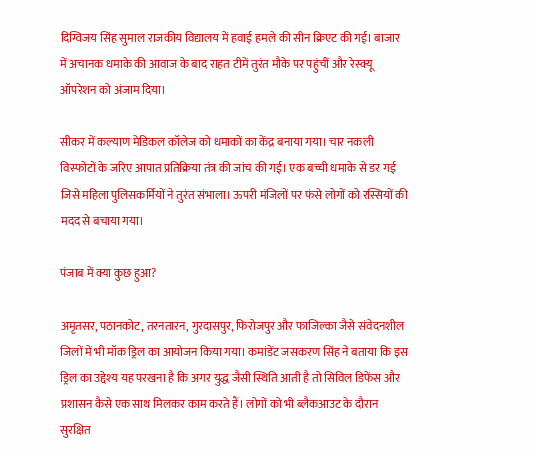दिग्विजय सिंह सुमाल राजकीय विद्यालय में हवाई हमले की सीन क्रिएट की गई। बाजार में अचानक धमाके की आवाज के बाद राहत टीमें तुरंत मौके पर पहुंचीं और रेस्क्यू ऑपरेशन को अंजाम दिया।

सीकर में कल्याण मेडिकल कॉलेज को धमाकों का केंद्र बनाया गया। चार नकली विस्फोटों के जरिए आपात प्रतिक्रिया तंत्र की जांच की गई। एक बच्ची धमाके से डर गई जिसे महिला पुलिसकर्मियों ने तुरंत संभाला। ऊपरी मंजिलों पर फंसे लोगों को रस्सियों की मदद से बचाया गया।

पंजाब में क्या कुछ हुआ?

अमृतसर, पठानकोट, तरनतारन, गुरदासपुर, फिरोजपुर और फाजिल्का जैसे संवेदनशील जिलों में भी मॉक ड्रिल का आयोजन किया गया। कमांडेंट जसकरण सिंह ने बताया कि इस ड्रिल का उद्देश्य यह परखना है कि अगर युद्ध जैसी स्थिति आती है तो सिविल डिफेंस और प्रशासन कैसे एक साथ मिलकर काम करते हैं। लोगों को भी ब्लैकआउट के दौरान सुरक्षित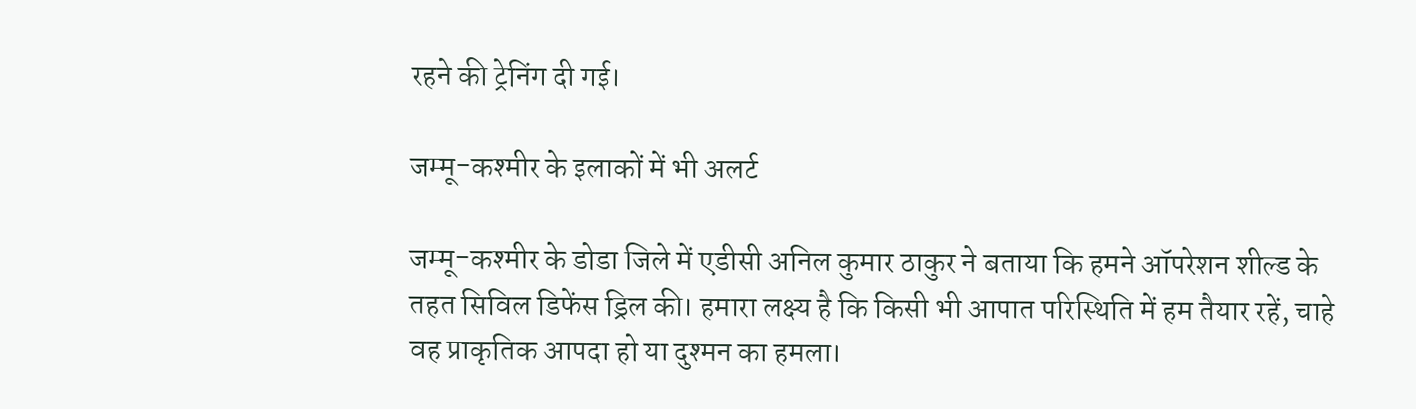रहने की ट्रेनिंग दी गई।

जम्मू-कश्मीर के इलाकों में भी अलर्ट

जम्मू-कश्मीर के डोडा जिले में एडीसी अनिल कुमार ठाकुर ने बताया कि हमने ऑपरेशन शील्ड के तहत सिविल डिफेंस ड्रिल की। हमारा लक्ष्य है कि किसी भी आपात परिस्थिति में हम तैयार रहें, चाहे वह प्राकृतिक आपदा हो या दुश्मन का हमला।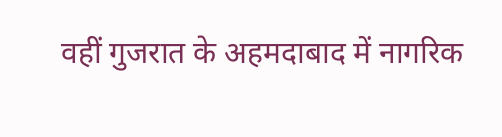वहीं गुजरात के अहमदाबाद में नागरिक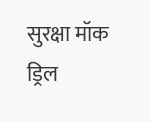सुरक्षा मॉक ड्रिल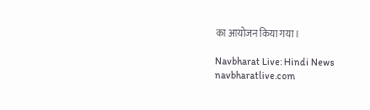का आयोजन किया गया।

Navbharat Live: Hindi News
navbharatlive.com